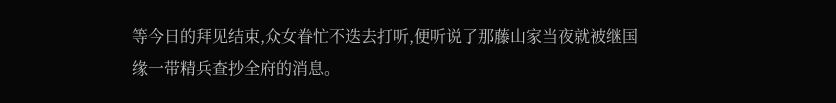等今日的拜见结束,众女眷忙不迭去打听,便听说了那藤山家当夜就被继国缘一带精兵查抄全府的消息。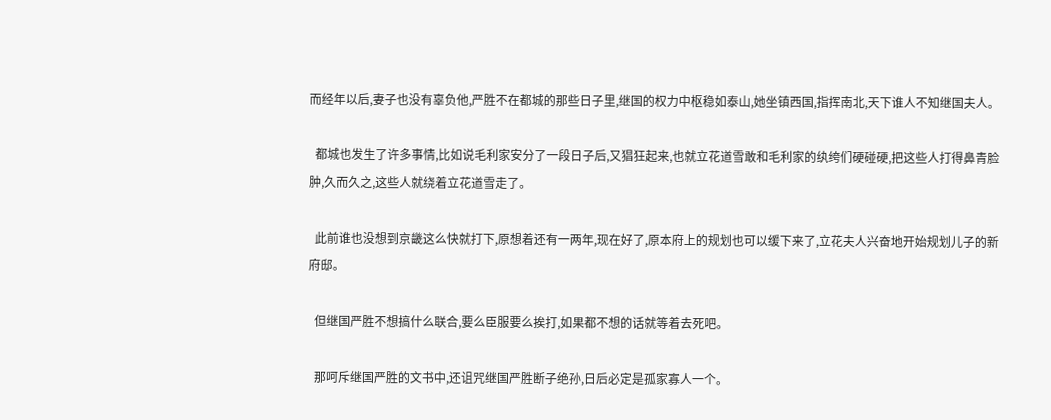而经年以后,妻子也没有辜负他,严胜不在都城的那些日子里,继国的权力中枢稳如泰山,她坐镇西国,指挥南北,天下谁人不知继国夫人。

  都城也发生了许多事情,比如说毛利家安分了一段日子后,又猖狂起来,也就立花道雪敢和毛利家的纨绔们硬碰硬,把这些人打得鼻青脸肿,久而久之,这些人就绕着立花道雪走了。

  此前谁也没想到京畿这么快就打下,原想着还有一两年,现在好了,原本府上的规划也可以缓下来了,立花夫人兴奋地开始规划儿子的新府邸。

  但继国严胜不想搞什么联合,要么臣服要么挨打,如果都不想的话就等着去死吧。

  那呵斥继国严胜的文书中,还诅咒继国严胜断子绝孙,日后必定是孤家寡人一个。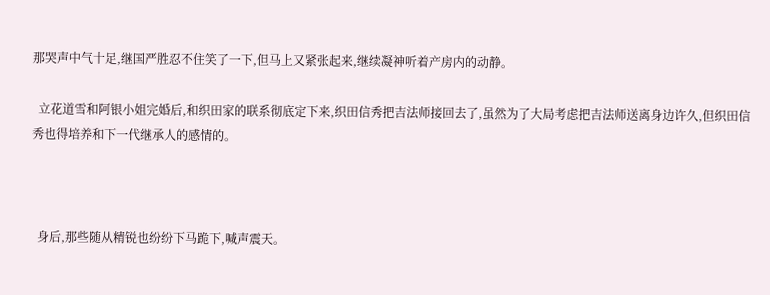那哭声中气十足,继国严胜忍不住笑了一下,但马上又紧张起来,继续凝神听着产房内的动静。

  立花道雪和阿银小姐完婚后,和织田家的联系彻底定下来,织田信秀把吉法师接回去了,虽然为了大局考虑把吉法师送离身边许久,但织田信秀也得培养和下一代继承人的感情的。



  身后,那些随从精锐也纷纷下马跪下,喊声震天。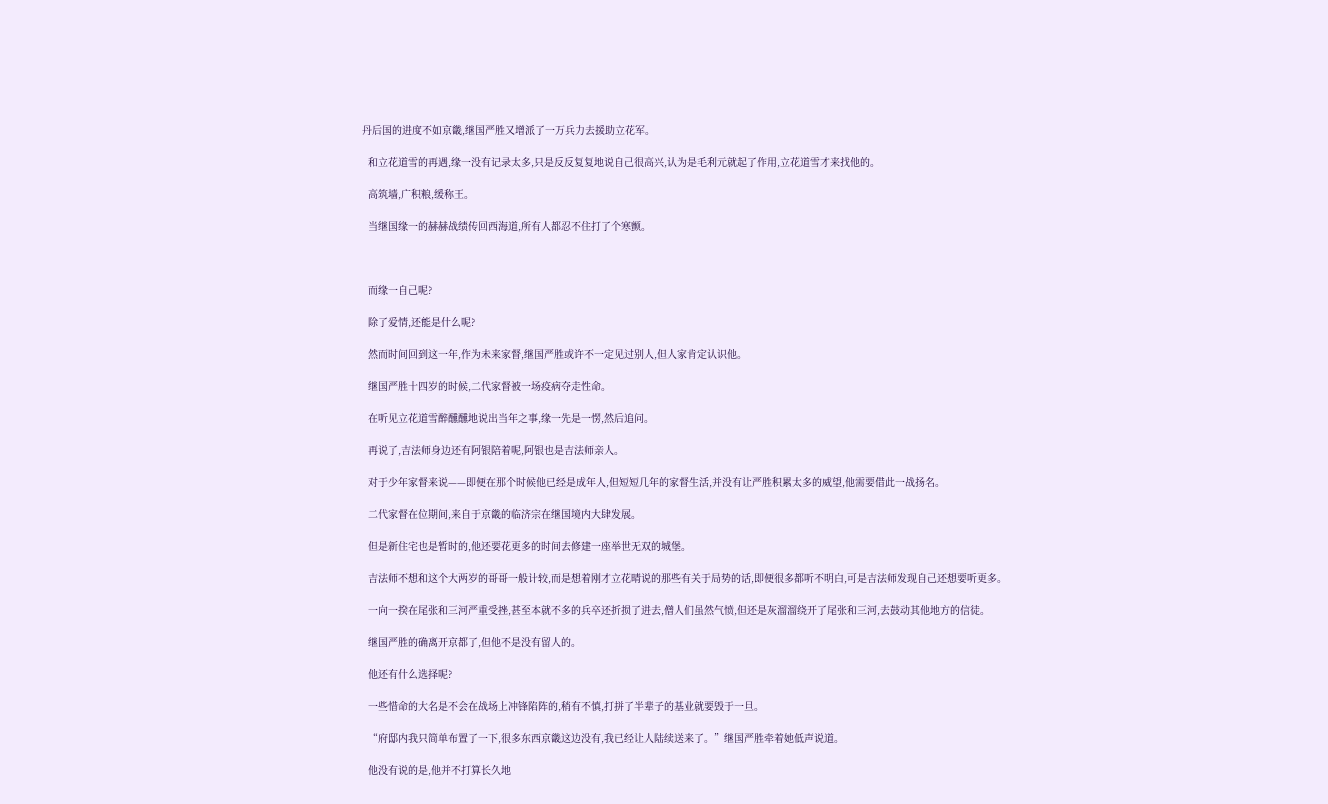丹后国的进度不如京畿,继国严胜又增派了一万兵力去援助立花军。

  和立花道雪的再遇,缘一没有记录太多,只是反反复复地说自己很高兴,认为是毛利元就起了作用,立花道雪才来找他的。

  高筑墙,广积粮,缓称王。

  当继国缘一的赫赫战绩传回西海道,所有人都忍不住打了个寒颤。



  而缘一自己呢?

  除了爱情,还能是什么呢?

  然而时间回到这一年,作为未来家督,继国严胜或许不一定见过别人,但人家肯定认识他。

  继国严胜十四岁的时候,二代家督被一场疫病夺走性命。

  在听见立花道雪醉醺醺地说出当年之事,缘一先是一愣,然后追问。

  再说了,吉法师身边还有阿银陪着呢,阿银也是吉法师亲人。

  对于少年家督来说——即便在那个时候他已经是成年人,但短短几年的家督生活,并没有让严胜积累太多的威望,他需要借此一战扬名。

  二代家督在位期间,来自于京畿的临济宗在继国境内大肆发展。

  但是新住宅也是暂时的,他还要花更多的时间去修建一座举世无双的城堡。

  吉法师不想和这个大两岁的哥哥一般计较,而是想着刚才立花晴说的那些有关于局势的话,即便很多都听不明白,可是吉法师发现自己还想要听更多。

  一向一揆在尾张和三河严重受挫,甚至本就不多的兵卒还折损了进去,僧人们虽然气愤,但还是灰溜溜绕开了尾张和三河,去鼓动其他地方的信徒。

  继国严胜的确离开京都了,但他不是没有留人的。

  他还有什么选择呢?

  一些惜命的大名是不会在战场上冲锋陷阵的,稍有不慎,打拼了半辈子的基业就要毁于一旦。

  “府邸内我只简单布置了一下,很多东西京畿这边没有,我已经让人陆续送来了。”继国严胜牵着她低声说道。

  他没有说的是,他并不打算长久地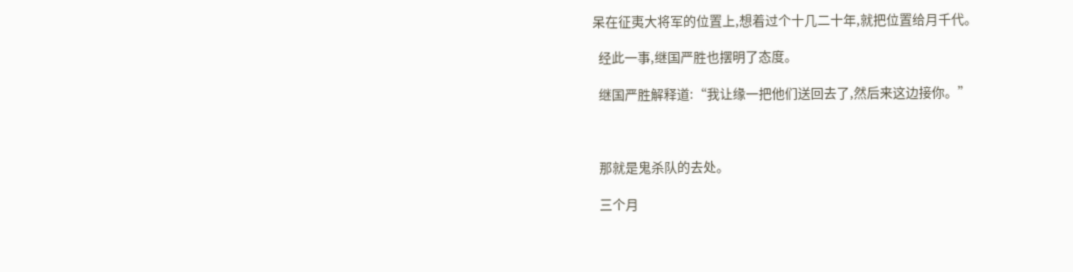呆在征夷大将军的位置上,想着过个十几二十年,就把位置给月千代。

  经此一事,继国严胜也摆明了态度。

  继国严胜解释道:“我让缘一把他们送回去了,然后来这边接你。”



  那就是鬼杀队的去处。

  三个月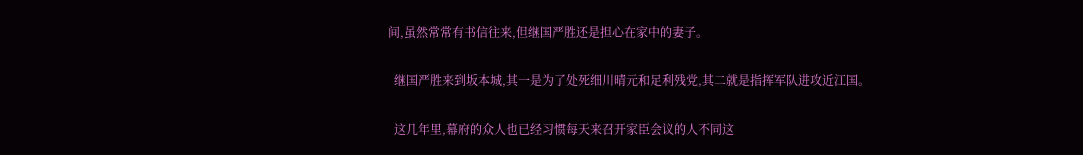间,虽然常常有书信往来,但继国严胜还是担心在家中的妻子。

  继国严胜来到坂本城,其一是为了处死细川晴元和足利残党,其二就是指挥军队进攻近江国。

  这几年里,幕府的众人也已经习惯每天来召开家臣会议的人不同这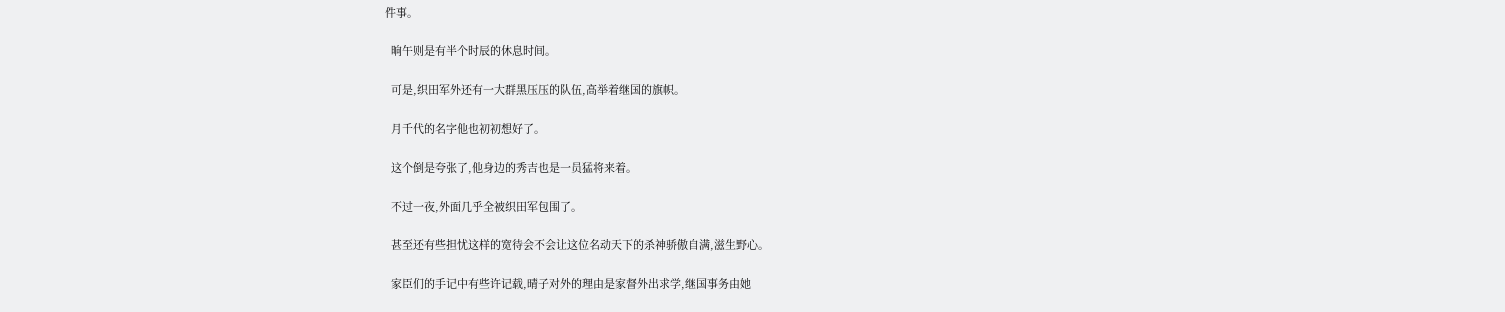件事。

  晌午则是有半个时辰的休息时间。

  可是,织田军外还有一大群黑压压的队伍,高举着继国的旗帜。

  月千代的名字他也初初想好了。

  这个倒是夸张了,他身边的秀吉也是一员猛将来着。

  不过一夜,外面几乎全被织田军包围了。

  甚至还有些担忧这样的宽待会不会让这位名动天下的杀神骄傲自满,滋生野心。

  家臣们的手记中有些许记载,晴子对外的理由是家督外出求学,继国事务由她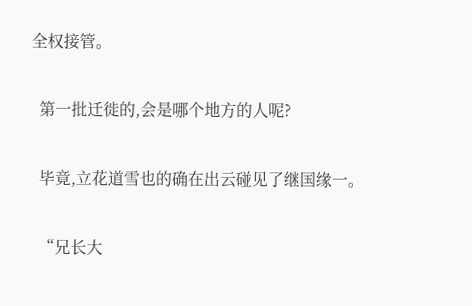全权接管。

  第一批迁徙的,会是哪个地方的人呢?

  毕竟,立花道雪也的确在出云碰见了继国缘一。

  “兄长大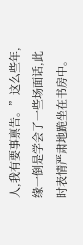人,我有要事禀告。”这么些年,缘一倒是学会了一些场面话,此时表情严肃地跪坐在书房中。